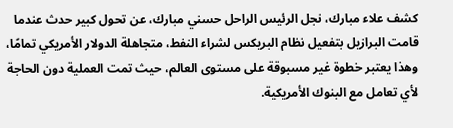كشف علاء مبارك، نجل الرئيس الراحل حسني مبارك، عن تحول كبير حدث عندما قامت البرازيل بتفعيل نظام البريكس لشراء النفط، متجاهلة الدولار الأمريكي تمامًا، وهذا يعتبر خطوة غير مسبوقة على مستوى العالم، حيث تمت العملية دون الحاجة لأي تعامل مع البنوك الأمريكية.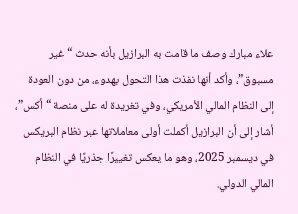علاء مبارك وصف ما قامت به البرازيل بأنه حدث “غير مسبوق”، وأكد أنها نفذت هذا التحول بهدوء، من دون العودة إلى النظام المالي الأمريكي، وفي تغريدة له على منصة “أكس”، أشار إلى أن البرازيل أكملت أولى معاملاتها عبر نظام البريكس في ديسمبر 2025، وهو ما يعكس تغييرًا جذريًا في النظام المالي الدولي.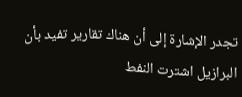تجدر الإشارة إلى أن هناك تقارير تفيد بأن البرازيل اشترت النفط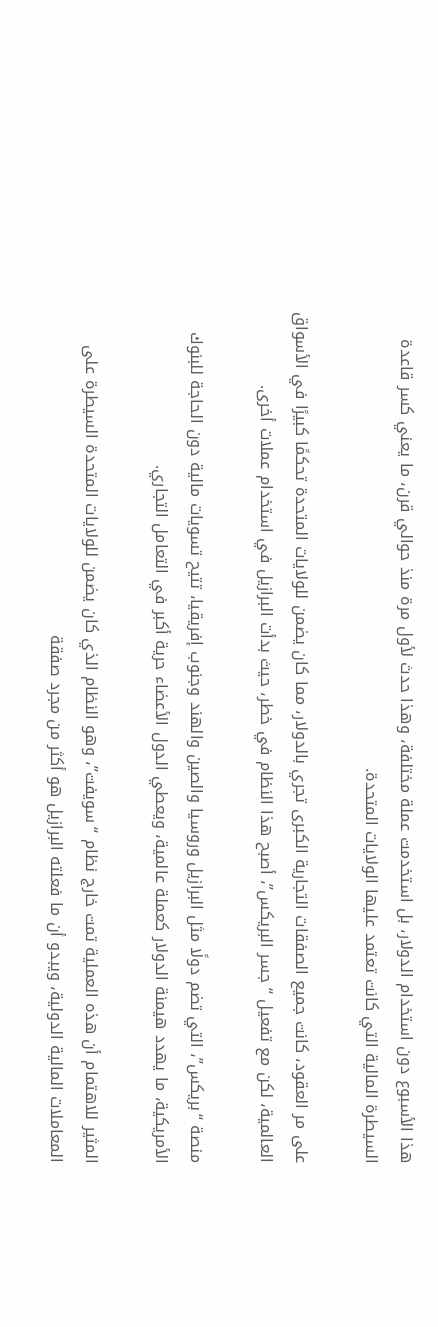هذا الأسبوع دون استخدام الدولار، بل استخدمت عملة مختلفة، وهذا حدث لأول مرة منذ حوالي قرن، ما يعني كسر قاعدة السيطرة المالية التي كانت تعتمد عليها الولايات المتحدة.

على مر العقود، كانت جميع الصفقات التجارية الكبرى تجري بالدولار، مما كان يضمن للولايات المتحدة تحكمًا كبيرًا في الأسواق العالمية، لكن مع تفعيل “جسر البريكس”، أصبح هذا النظام في خطر، حيث بدأت البرازيل في استخدام عملات أخرى.

منصة “بريكس”، التي تضم دولًا مثل البرازيل وروسيا والصين والهند وجنوب إفريقيا، تتيح تسويات مالية دون الحاجة للبنوك الأمريكية، ما يهدد هيمنة الدولار كعملة عالمية، ويعطي الدول الأعضاء حرية أكبر في التعامل التجاري.

المثير للاهتمام أن هذه العملية تمت خارج نظام “سويفت”، وهو النظام الذي كان يضمن للولايات المتحدة السيطرة على المعاملات المالية الدولية، ويبدو أن ما فعلته البرازيل هو أكثر من مجرد صفقة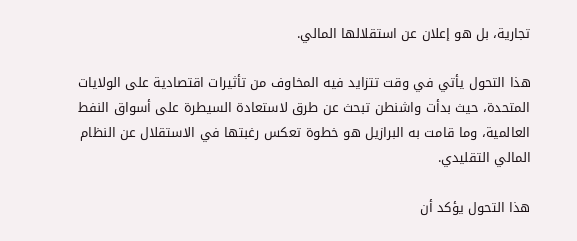تجارية، بل هو إعلان عن استقلالها المالي.

هذا التحول يأتي في وقت تتزايد فيه المخاوف من تأثيرات اقتصادية على الولايات المتحدة، حيث بدأت واشنطن تبحث عن طرق لاستعادة السيطرة على أسواق النفط العالمية، وما قامت به البرازيل هو خطوة تعكس رغبتها في الاستقلال عن النظام المالي التقليدي.

هذا التحول يؤكد أن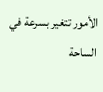الأمور تتغير بسرعة في الساحة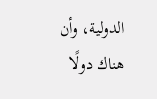الدولية، وأن هناك دولًا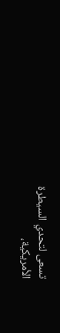تسعى لتحدي السيطرة الأمريكية،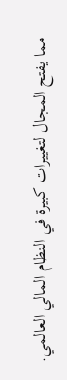مما يفتح المجال لتغييرات كبيرة في النظام المالي العالمي.